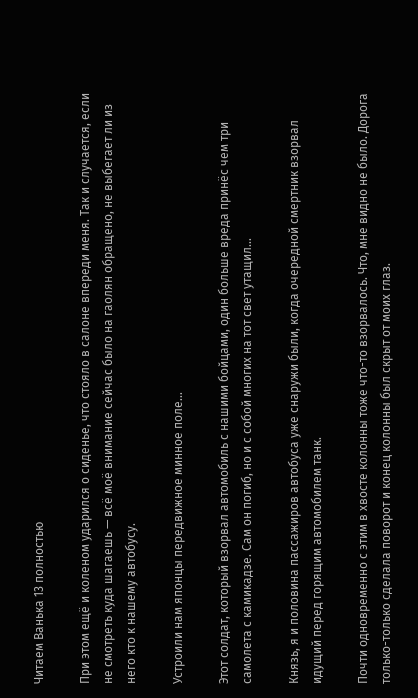Читаем Ванька 13 полностью

При этом ещё и коленом ударился о сиденье, что стояло в салоне впереди меня. Так и случается, если не смотреть куда шагаешь — всё моё внимание сейчас было на гаолян обращено, не выбегает ли из него кто к нашему автобусу.

Устроили нам японцы передвижное минное поле…

Этот солдат, который взорвал автомобиль с нашими бойцами, один больше вреда принёс чем три самолета с камикадзе. Сам он погиб, но и с собой многих на тот свет утащил…

Князь, я и половина пассажиров автобуса уже снаружи были, когда очередной смертник взорвал идущий перед горящим автомобилем танк.

Почти одновременно с этим в хвосте колонны тоже что-то взорвалось. Что, мне видно не было. Дорога только-только сделала поворот и конец колонны был скрыт от моих глаз.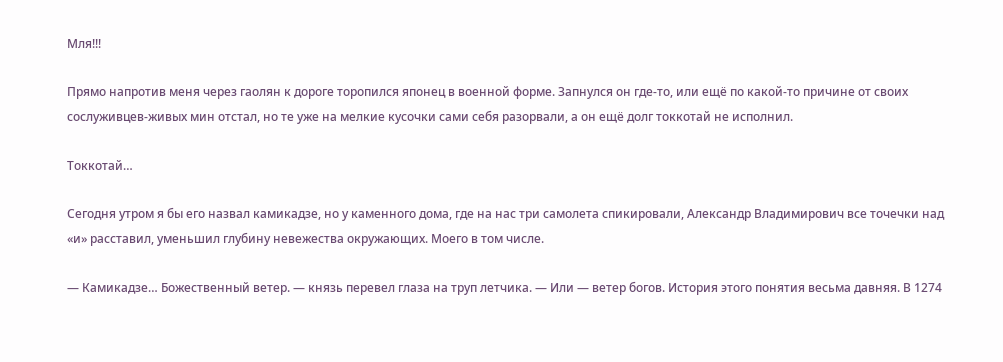Мля!!!

Прямо напротив меня через гаолян к дороге торопился японец в военной форме. Запнулся он где-то, или ещё по какой-то причине от своих сослуживцев-живых мин отстал, но те уже на мелкие кусочки сами себя разорвали, а он ещё долг токкотай не исполнил.

Токкотай…

Сегодня утром я бы его назвал камикадзе, но у каменного дома, где на нас три самолета спикировали, Александр Владимирович все точечки над «и» расставил, уменьшил глубину невежества окружающих. Моего в том числе.

— Камикадзе… Божественный ветер. — князь перевел глаза на труп летчика. — Или — ветер богов. История этого понятия весьма давняя. В 1274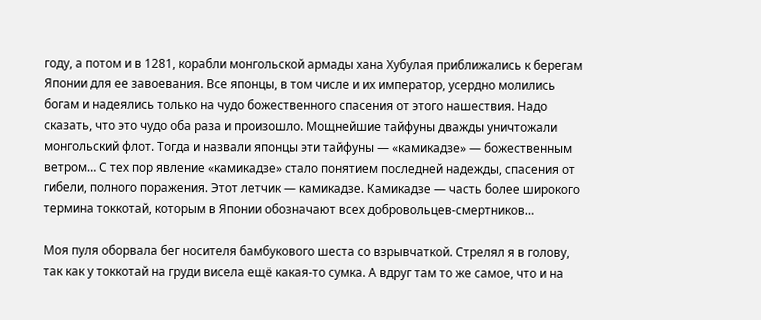году, а потом и в 1281, корабли монгольской армады хана Хубулая приближались к берегам Японии для ее завоевания. Все японцы, в том числе и их император, усердно молились богам и надеялись только на чудо божественного спасения от этого нашествия. Надо сказать, что это чудо оба раза и произошло. Мощнейшие тайфуны дважды уничтожали монгольский флот. Тогда и назвали японцы эти тайфуны — «камикадзе» — божественным ветром… С тех пор явление «камикадзе» стало понятием последней надежды, спасения от гибели, полного поражения. Этот летчик — камикадзе. Камикадзе — часть более широкого термина токкотай, которым в Японии обозначают всех добровольцев-смертников…

Моя пуля оборвала бег носителя бамбукового шеста со взрывчаткой. Стрелял я в голову, так как у токкотай на груди висела ещё какая-то сумка. А вдруг там то же самое, что и на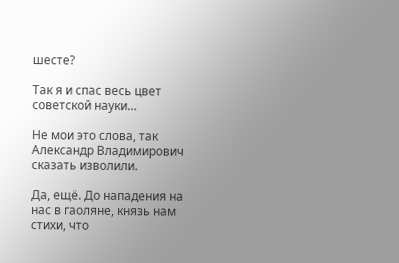шесте?

Так я и спас весь цвет советской науки…

Не мои это слова, так Александр Владимирович сказать изволили.

Да, ещё. До нападения на нас в гаоляне, князь нам стихи, что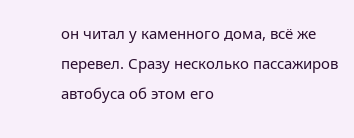он читал у каменного дома, всё же перевел. Сразу несколько пассажиров автобуса об этом его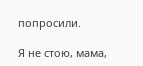попросили.

Я не стою, мама,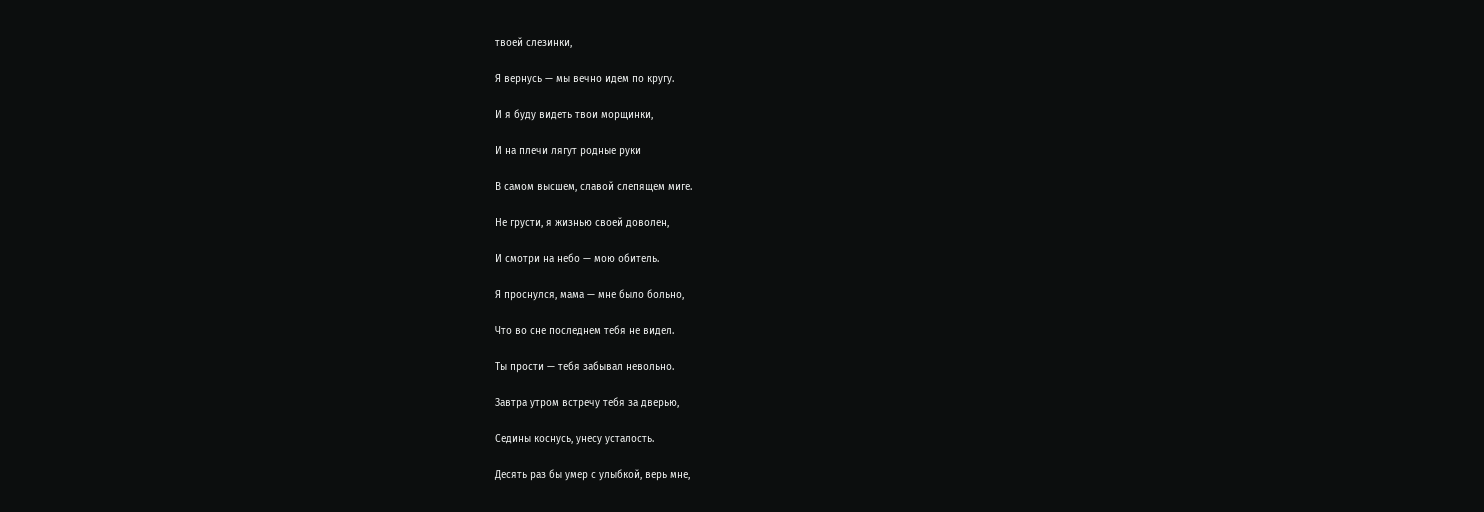твоей слезинки,

Я вернусь — мы вечно идем по кругу.

И я буду видеть твои морщинки,

И на плечи лягут родные руки

В самом высшем, славой слепящем миге.

Не грусти, я жизнью своей доволен,

И смотри на небо — мою обитель.

Я проснулся, мама — мне было больно,

Что во сне последнем тебя не видел.

Ты прости — тебя забывал невольно.

Завтра утром встречу тебя за дверью,

Седины коснусь, унесу усталость.

Десять раз бы умер с улыбкой, верь мне,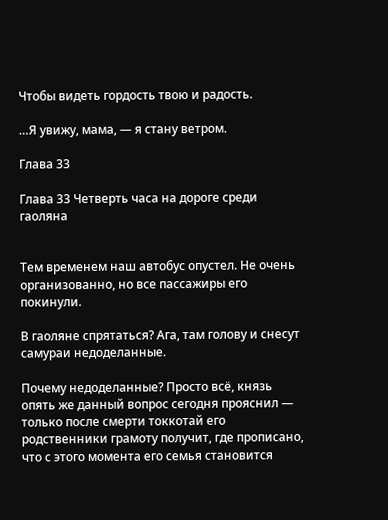Чтобы видеть гордость твою и радость.

…Я увижу, мама, — я стану ветром.

Глава 33

Глава 33 Четверть часа на дороге среди гаоляна


Тем временем наш автобус опустел. Не очень организованно, но все пассажиры его покинули.

В гаоляне спрятаться? Ага, там голову и снесут самураи недоделанные.

Почему недоделанные? Просто всё, князь опять же данный вопрос сегодня прояснил — только после смерти токкотай его родственники грамоту получит, где прописано, что с этого момента его семья становится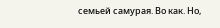семьей самурая. Во как. Но,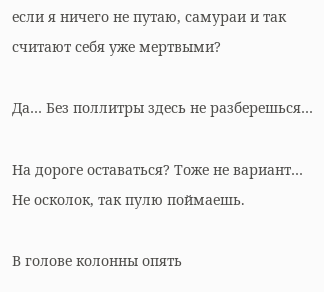если я ничего не путаю, самураи и так считают себя уже мертвыми?

Да… Без поллитры здесь не разберешься…

На дороге оставаться? Тоже не вариант… Не осколок, так пулю поймаешь.

В голове колонны опять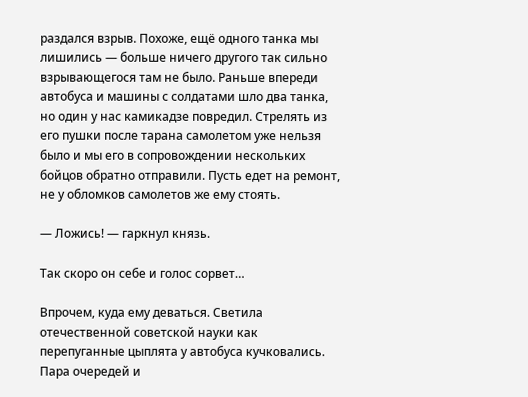раздался взрыв. Похоже, ещё одного танка мы лишились — больше ничего другого так сильно взрывающегося там не было. Раньше впереди автобуса и машины с солдатами шло два танка, но один у нас камикадзе повредил. Стрелять из его пушки после тарана самолетом уже нельзя было и мы его в сопровождении нескольких бойцов обратно отправили. Пусть едет на ремонт, не у обломков самолетов же ему стоять.

— Ложись! — гаркнул князь.

Так скоро он себе и голос сорвет…

Впрочем, куда ему деваться. Светила отечественной советской науки как перепуганные цыплята у автобуса кучковались. Пара очередей и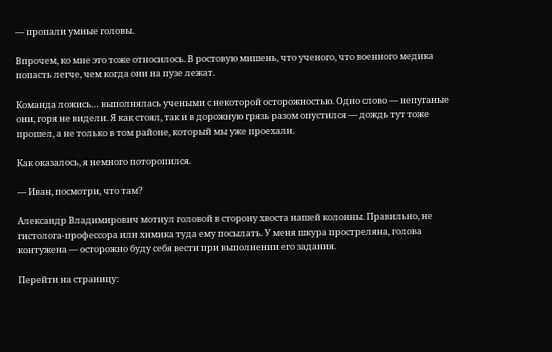— пропали умные головы.

Впрочем, ко мне это тоже относилось. В ростовую мишень, что ученого, что военного медика попасть легче, чем когда они на пузе лежат.

Команда ложись… выполнялась учеными с некоторой осторожностью. Одно слово — непуганые они, горя не видели. Я как стоял, так и в дорожную грязь разом опустился — дождь тут тоже прошел, а не только в том районе, который мы уже проехали.

Как оказалось, я немного поторопился.

— Иван, посмотри, что там?

Александр Владимирович мотнул головой в сторону хвоста нашей колонны. Правильно, не гистолога-профессора или химика туда ему посылать. У меня шкура простреляна, голова контужена — осторожно буду себя вести при выполнении его задания.

Перейти на страницу: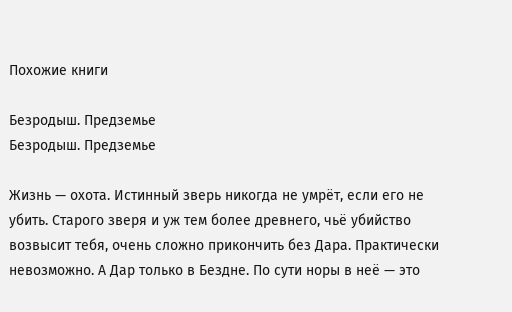Похожие книги

Безродыш. Предземье
Безродыш. Предземье

Жизнь — охота. Истинный зверь никогда не умрёт, если его не убить. Старого зверя и уж тем более древнего, чьё убийство возвысит тебя, очень сложно прикончить без Дара. Практически невозможно. А Дар только в Бездне. По сути норы в неё — это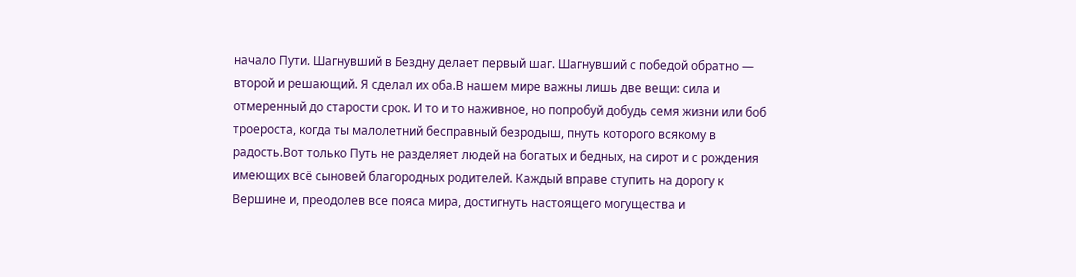начало Пути. Шагнувший в Бездну делает первый шаг. Шагнувший с победой обратно — второй и решающий. Я сделал их оба.В нашем мире важны лишь две вещи: сила и отмеренный до старости срок. И то и то наживное, но попробуй добудь семя жизни или боб троероста, когда ты малолетний бесправный безродыш, пнуть которого всякому в радость.Вот только Путь не разделяет людей на богатых и бедных, на сирот и с рождения имеющих всё сыновей благородных родителей. Каждый вправе ступить на дорогу к Вершине и, преодолев все пояса мира, достигнуть настоящего могущества и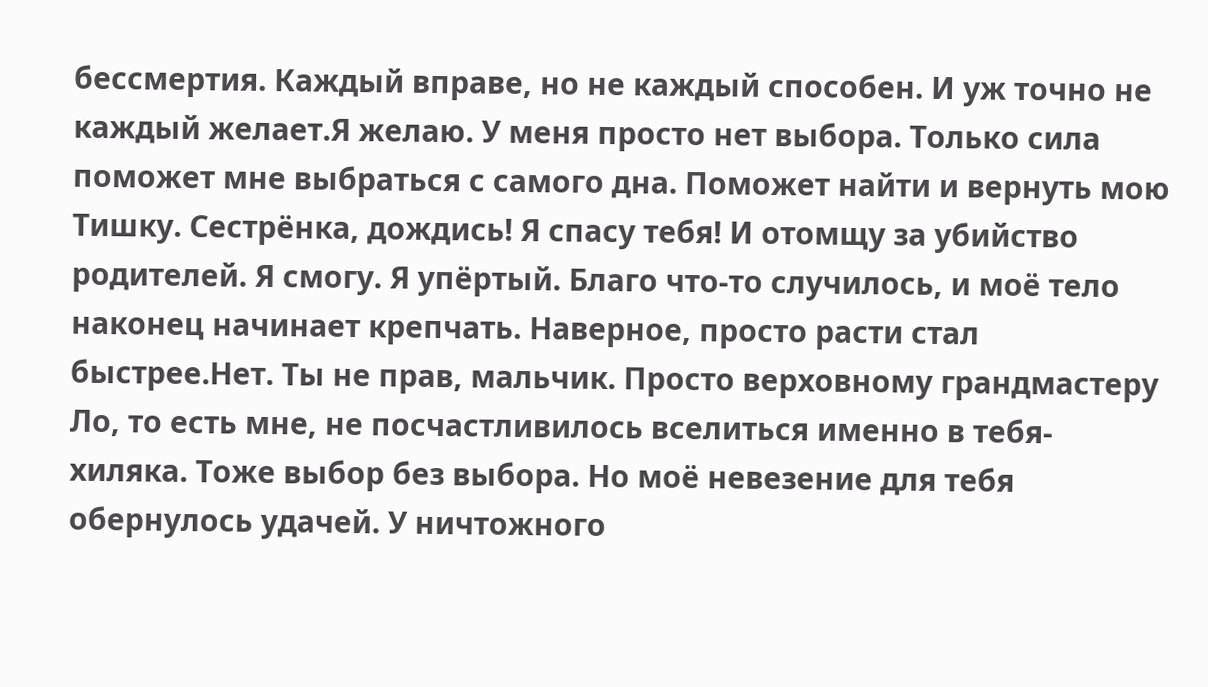бессмертия. Каждый вправе, но не каждый способен. И уж точно не каждый желает.Я желаю. У меня просто нет выбора. Только сила поможет мне выбраться с самого дна. Поможет найти и вернуть мою Тишку. Сестрёнка, дождись! Я спасу тебя! И отомщу за убийство родителей. Я смогу. Я упёртый. Благо что-то случилось, и моё тело наконец начинает крепчать. Наверное, просто расти стал быстрее.Нет. Ты не прав, мальчик. Просто верховному грандмастеру Ло, то есть мне, не посчастливилось вселиться именно в тебя-хиляка. Тоже выбор без выбора. Но моё невезение для тебя обернулось удачей. У ничтожного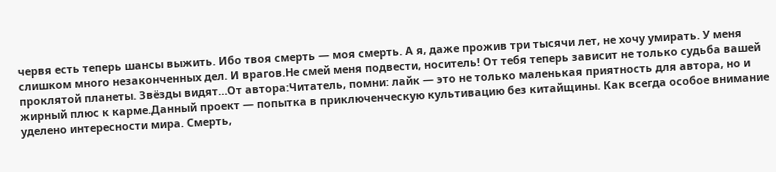червя есть теперь шансы выжить. Ибо твоя смерть — моя смерть. А я, даже прожив три тысячи лет, не хочу умирать. У меня слишком много незаконченных дел. И врагов.Не смей меня подвести, носитель! От тебя теперь зависит не только судьба вашей проклятой планеты. Звёзды видят…От автора:Читатель, помни: лайк — это не только маленькая приятность для автора, но и жирный плюс к карме.Данный проект — попытка в приключенческую культивацию без китайщины. Как всегда особое внимание уделено интересности мира. Смерть,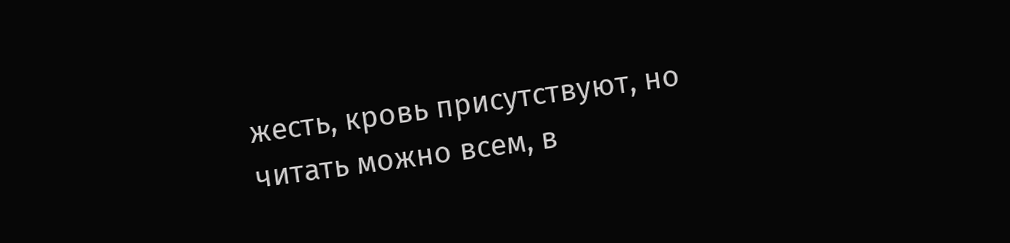жесть, кровь присутствуют, но читать можно всем, в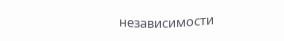независимости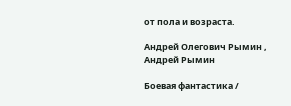от пола и возраста.

Андрей Олегович Рымин , Андрей Рымин

Боевая фантастика /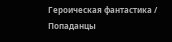Героическая фантастика / Попаданцы